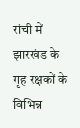रांची में झारखंड के गृह रक्षकों के विभिन्न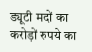ड्यूटी मदों का करोड़ों रुपये का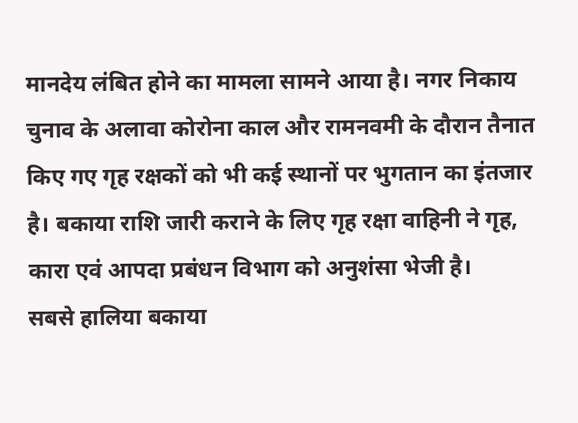मानदेय लंबित होने का मामला सामने आया है। नगर निकाय चुनाव के अलावा कोरोना काल और रामनवमी के दौरान तैनात किए गए गृह रक्षकों को भी कई स्थानों पर भुगतान का इंतजार है। बकाया राशि जारी कराने के लिए गृह रक्षा वाहिनी ने गृह, कारा एवं आपदा प्रबंधन विभाग को अनुशंसा भेजी है।
सबसे हालिया बकाया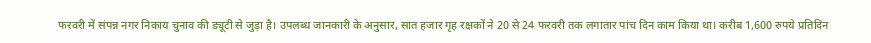फरवरी में संपन्न नगर निकाय चुनाव की ड्यूटी से जुड़ा है। उपलब्ध जानकारी के अनुसार, सात हजार गृह रक्षकों ने 20 से 24 फरवरी तक लगातार पांच दिन काम किया था। करीब 1,600 रुपये प्रतिदिन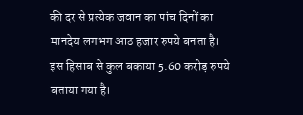की दर से प्रत्येक जवान का पांच दिनों का मानदेय लगभग आठ हजार रुपये बनता है। इस हिसाब से कुल बकाया 5.60 करोड़ रुपये बताया गया है।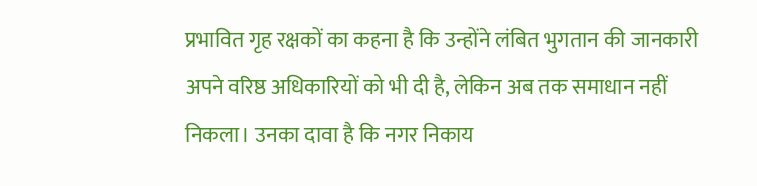प्रभावित गृह रक्षकों का कहना है कि उन्होंने लंबित भुगतान की जानकारी अपने वरिष्ठ अधिकारियों को भी दी है, लेकिन अब तक समाधान नहीं निकला। उनका दावा है कि नगर निकाय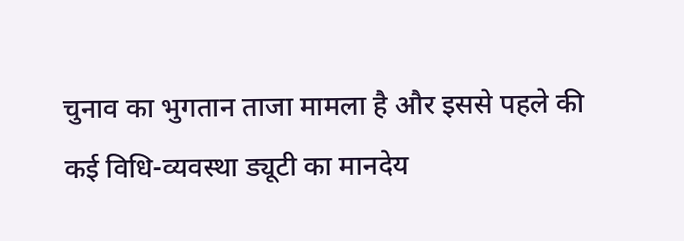चुनाव का भुगतान ताजा मामला है और इससे पहले की कई विधि-व्यवस्था ड्यूटी का मानदेय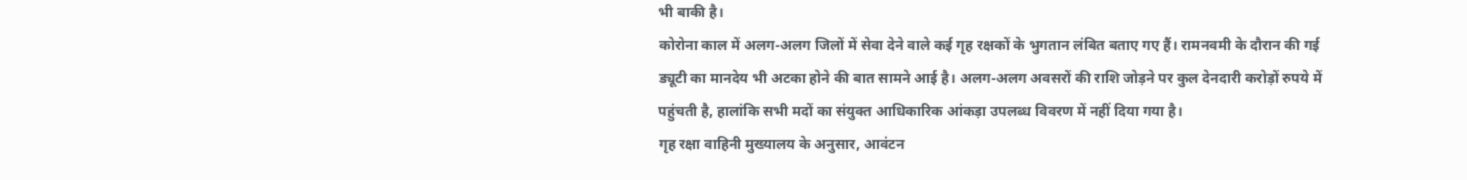भी बाकी है।
कोरोना काल में अलग-अलग जिलों में सेवा देने वाले कई गृह रक्षकों के भुगतान लंबित बताए गए हैं। रामनवमी के दौरान की गई ड्यूटी का मानदेय भी अटका होने की बात सामने आई है। अलग-अलग अवसरों की राशि जोड़ने पर कुल देनदारी करोड़ों रुपये में पहुंचती है, हालांकि सभी मदों का संयुक्त आधिकारिक आंकड़ा उपलब्ध विवरण में नहीं दिया गया है।
गृह रक्षा वाहिनी मुख्यालय के अनुसार, आवंटन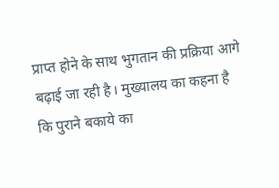प्राप्त होने के साथ भुगतान की प्रक्रिया आगे बढ़ाई जा रही है। मुख्यालय का कहना है कि पुराने बकाये का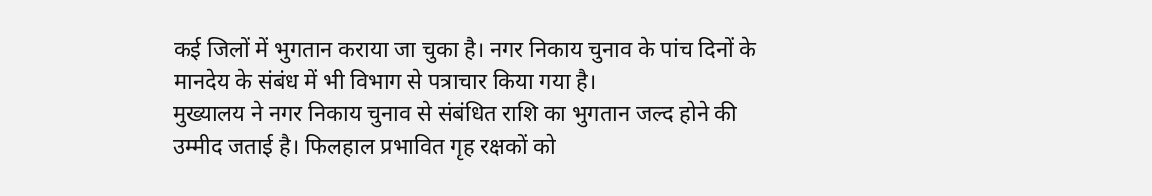कई जिलों में भुगतान कराया जा चुका है। नगर निकाय चुनाव के पांच दिनों के मानदेय के संबंध में भी विभाग से पत्राचार किया गया है।
मुख्यालय ने नगर निकाय चुनाव से संबंधित राशि का भुगतान जल्द होने की उम्मीद जताई है। फिलहाल प्रभावित गृह रक्षकों को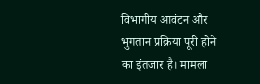विभागीय आवंटन और भुगतान प्रक्रिया पूरी होने का इंतजार है। मामला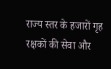राज्य स्तर के हजारों गृह रक्षकों की सेवा और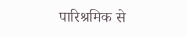पारिश्रमिक से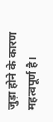जुड़ा होने के कारण महत्वपूर्ण है।